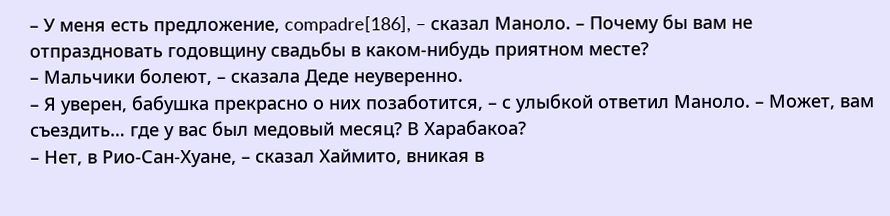– У меня есть предложение, compadre[186], – сказал Маноло. – Почему бы вам не отпраздновать годовщину свадьбы в каком-нибудь приятном месте?
– Мальчики болеют, – сказала Деде неуверенно.
– Я уверен, бабушка прекрасно о них позаботится, – с улыбкой ответил Маноло. – Может, вам съездить… где у вас был медовый месяц? В Харабакоа?
– Нет, в Рио-Сан-Хуане, – сказал Хаймито, вникая в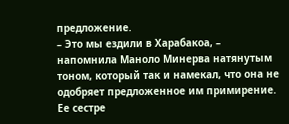предложение.
– Это мы ездили в Харабакоа, – напомнила Маноло Минерва натянутым тоном, который так и намекал, что она не одобряет предложенное им примирение. Ее сестре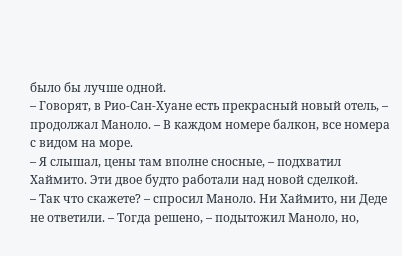было бы лучше одной.
– Говорят, в Рио-Сан-Хуане есть прекрасный новый отель, – продолжал Маноло. – В каждом номере балкон, все номера с видом на море.
– Я слышал, цены там вполне сносные, – подхватил Хаймито. Эти двое будто работали над новой сделкой.
– Так что скажете? – спросил Маноло. Ни Хаймито, ни Деде не ответили. – Тогда решено, – подытожил Маноло, но,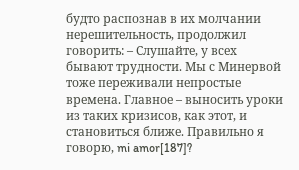будто распознав в их молчании нерешительность, продолжил говорить: – Слушайте, у всех бывают трудности. Мы с Минервой тоже переживали непростые времена. Главное – выносить уроки из таких кризисов, как этот, и становиться ближе. Правильно я говорю, mi amor[187]?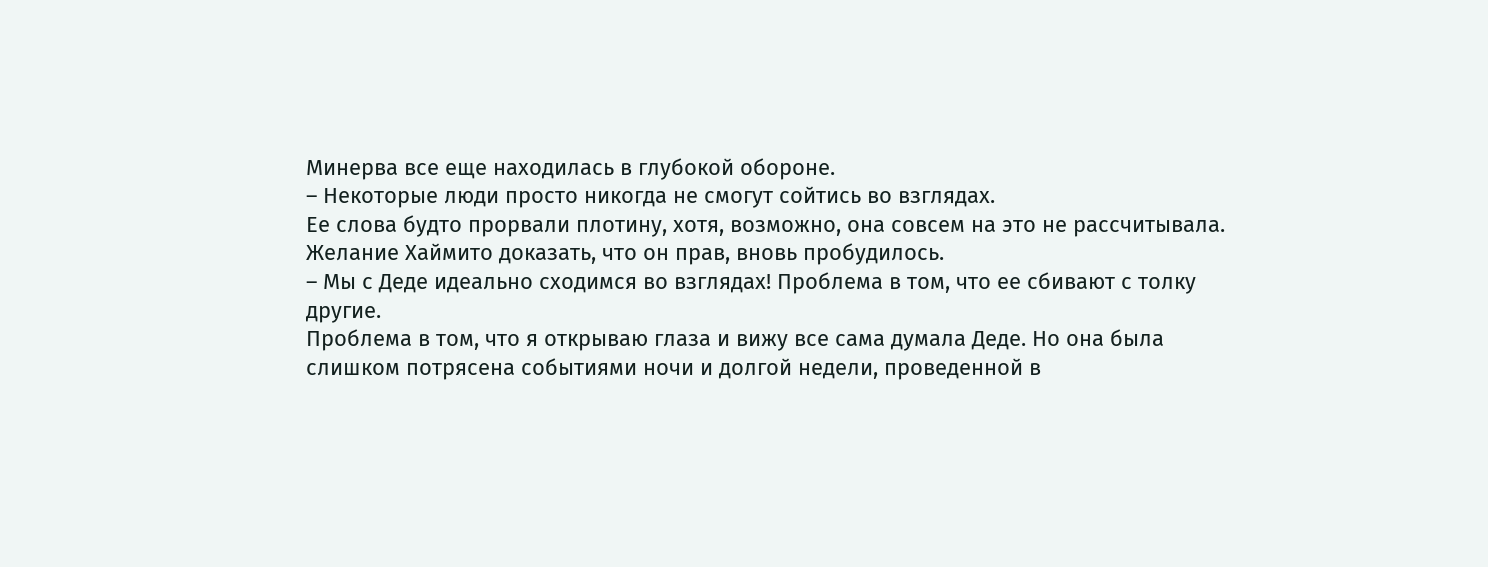Минерва все еще находилась в глубокой обороне.
– Некоторые люди просто никогда не смогут сойтись во взглядах.
Ее слова будто прорвали плотину, хотя, возможно, она совсем на это не рассчитывала. Желание Хаймито доказать, что он прав, вновь пробудилось.
– Мы с Деде идеально сходимся во взглядах! Проблема в том, что ее сбивают с толку другие.
Проблема в том, что я открываю глаза и вижу все сама думала Деде. Но она была слишком потрясена событиями ночи и долгой недели, проведенной в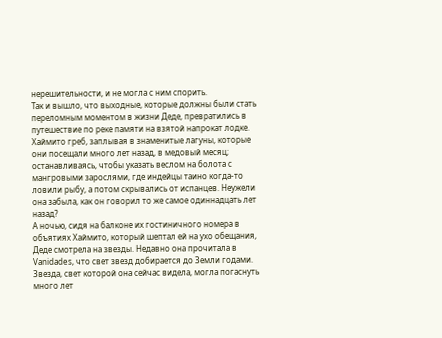нерешительности, и не могла с ним спорить.
Так и вышло, что выходные, которые должны были стать переломным моментом в жизни Деде, превратились в путешествие по реке памяти на взятой напрокат лодке. Хаймито греб, заплывая в знаменитые лагуны, которые они посещали много лет назад, в медовый месяц; останавливаясь, чтобы указать веслом на болота с мангровыми зарослями, где индейцы таино когда-то ловили рыбу, а потом скрывались от испанцев. Неужели она забыла, как он говорил то же самое одиннадцать лет назад?
А ночью, сидя на балконе их гостиничного номера в объятиях Хаймито, который шептал ей на ухо обещания, Деде смотрела на звезды. Недавно она прочитала в Vanidades, что свет звезд добирается до Земли годами. Звезда, свет которой она сейчас видела, могла погаснуть много лет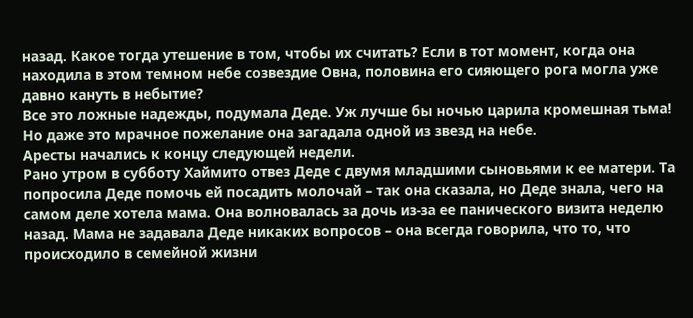назад. Какое тогда утешение в том, чтобы их считать? Если в тот момент, когда она находила в этом темном небе созвездие Овна, половина его сияющего рога могла уже давно кануть в небытие?
Все это ложные надежды, подумала Деде. Уж лучше бы ночью царила кромешная тьма! Но даже это мрачное пожелание она загадала одной из звезд на небе.
Аресты начались к концу следующей недели.
Рано утром в субботу Хаймито отвез Деде с двумя младшими сыновьями к ее матери. Та попросила Деде помочь ей посадить молочай – так она сказала, но Деде знала, чего на самом деле хотела мама. Она волновалась за дочь из-за ее панического визита неделю назад. Мама не задавала Деде никаких вопросов – она всегда говорила, что то, что происходило в семейной жизни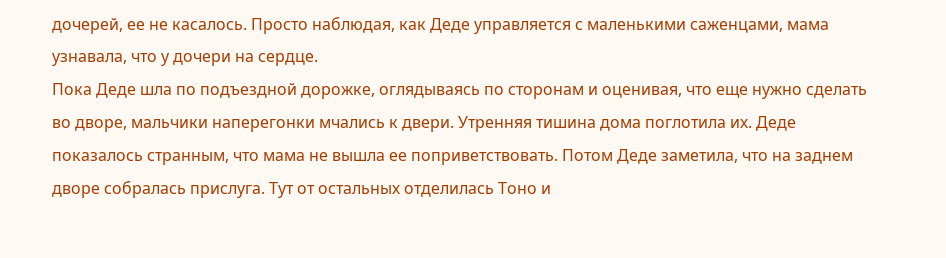дочерей, ее не касалось. Просто наблюдая, как Деде управляется с маленькими саженцами, мама узнавала, что у дочери на сердце.
Пока Деде шла по подъездной дорожке, оглядываясь по сторонам и оценивая, что еще нужно сделать во дворе, мальчики наперегонки мчались к двери. Утренняя тишина дома поглотила их. Деде показалось странным, что мама не вышла ее поприветствовать. Потом Деде заметила, что на заднем дворе собралась прислуга. Тут от остальных отделилась Тоно и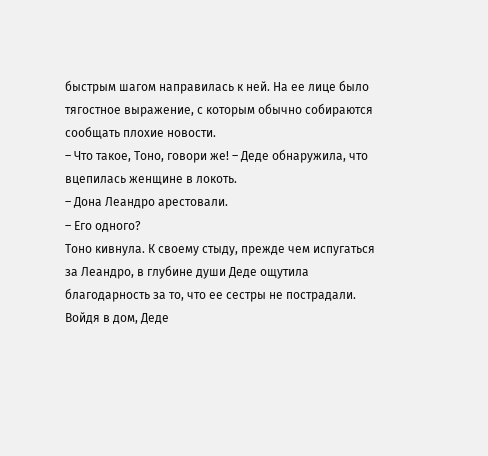быстрым шагом направилась к ней. На ее лице было тягостное выражение, с которым обычно собираются сообщать плохие новости.
– Что такое, Тоно, говори же! – Деде обнаружила, что вцепилась женщине в локоть.
– Дона Леандро арестовали.
– Его одного?
Тоно кивнула. К своему стыду, прежде чем испугаться за Леандро, в глубине души Деде ощутила благодарность за то, что ее сестры не пострадали.
Войдя в дом, Деде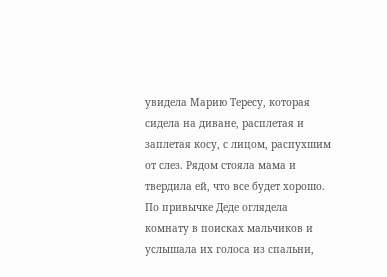увидела Марию Тересу, которая сидела на диване, расплетая и заплетая косу, с лицом, распухшим от слез. Рядом стояла мама и твердила ей, что все будет хорошо. По привычке Деде оглядела комнату в поисках мальчиков и услышала их голоса из спальни,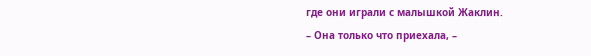где они играли с малышкой Жаклин.
– Она только что приехала, –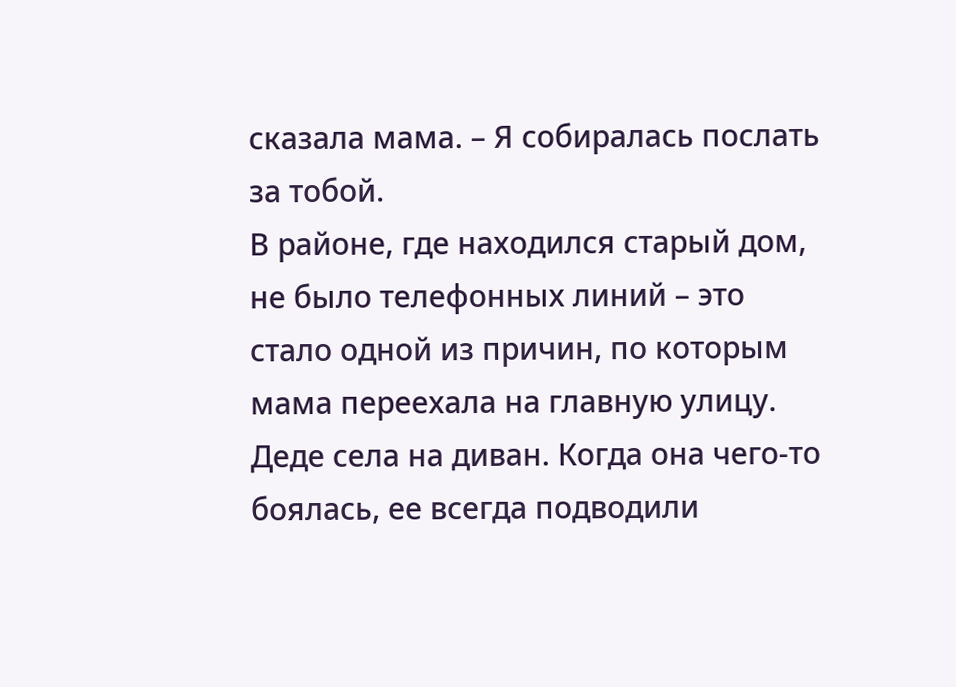сказала мама. – Я собиралась послать за тобой.
В районе, где находился старый дом, не было телефонных линий – это стало одной из причин, по которым мама переехала на главную улицу. Деде села на диван. Когда она чего-то боялась, ее всегда подводили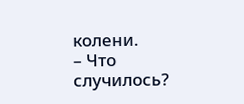колени.
– Что случилось?